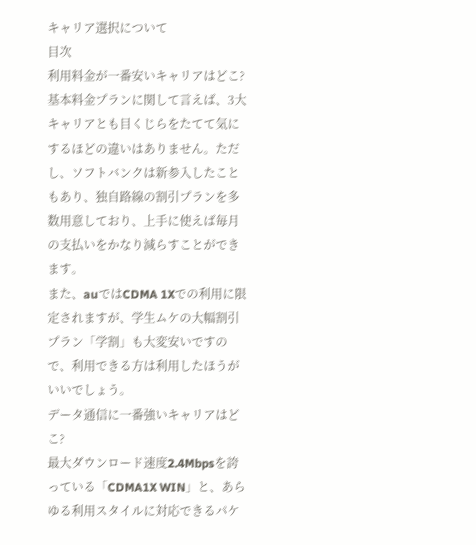キャリア選択について
目次
利用料金が一番安いキャリアはどこ?
基本料金プランに関して言えば、3大キャリアとも目くじらをたてて気にするほどの違いはありません。ただし、ソフトバンクは新参入したこともあり、独自路線の割引プランを多数用意しており、上手に使えば毎月の支払いをかなり減らすことができます。
また、auではCDMA 1Xでの利用に限定されますが、学生ムケの大幅割引プラン「学割」も大変安いですので、利用できる方は利用したほうがいいでしょう。
データ通信に一番強いキャリアはどこ?
最大ダウンロード速度2.4Mbpsを誇っている「CDMA1X WIN」と、あらゆる利用スタイルに対応できるパケ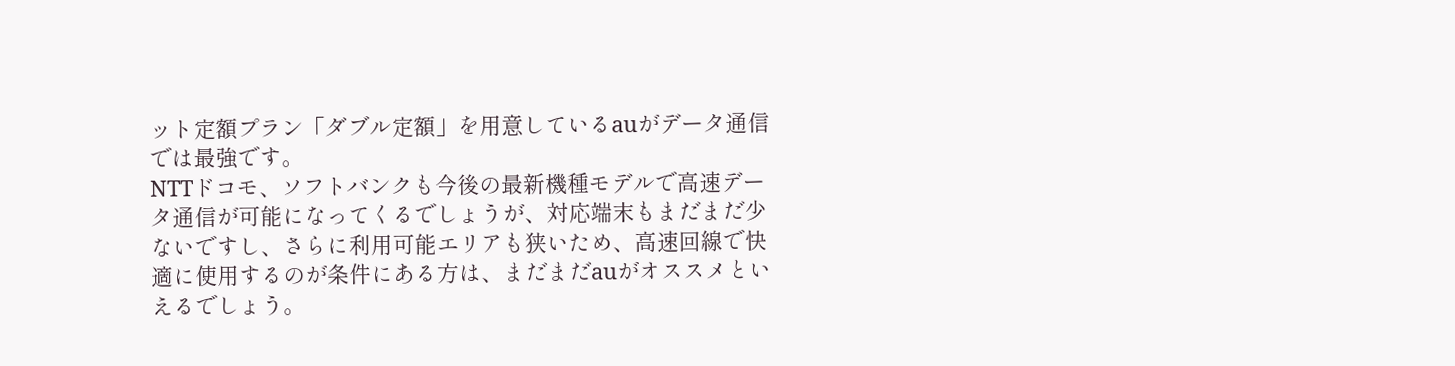ット定額プラン「ダブル定額」を用意しているauがデータ通信では最強です。
NTTドコモ、ソフトバンクも今後の最新機種モデルで高速データ通信が可能になってくるでしょうが、対応端末もまだまだ少ないですし、さらに利用可能エリアも狭いため、高速回線で快適に使用するのが条件にある方は、まだまだauがオススメといえるでしょう。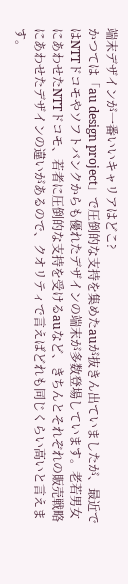端末デザインが一番いいキャリアはどこ?
かつては「au design project」で圧倒的な支持を集めたauが抜きん出ていましたが、最近ではNTTドコモやソフトバンクからも優れたデザインの端末が多数登場しています。老若男女にあわせたNTTドコモ、若者に圧倒的な支持を受けるauなど、きちんとそれぞれの販売戦略にあわせたデザインの違いがあるので、クオリティで言えばどれも同じくらい高いと言えます。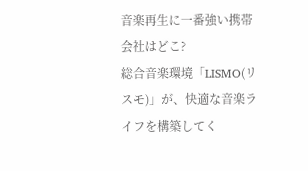音楽再生に一番強い携帯会社はどこ?
総合音楽環境「LISMO(リスモ)」が、快適な音楽ライフを構築してく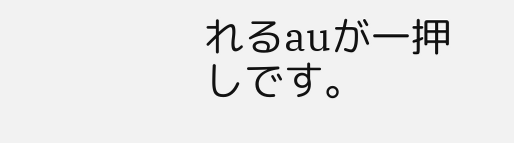れるauが一押しです。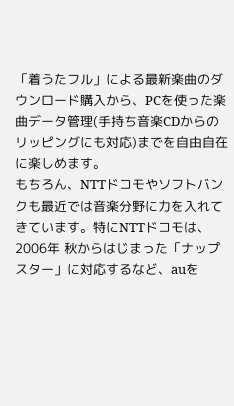「着うたフル」による最新楽曲のダウンロード購入から、PCを使った楽曲データ管理(手持ち音楽CDからのリッピングにも対応)までを自由自在に楽しめます。
もちろん、NTTドコモやソフトバンクも最近では音楽分野に力を入れてきています。特にNTTドコモは、2006年 秋からはじまった「ナップスター」に対応するなど、auを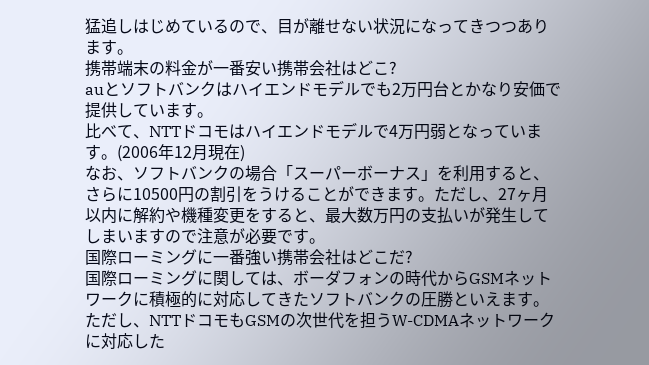猛追しはじめているので、目が離せない状況になってきつつあります。
携帯端末の料金が一番安い携帯会社はどこ?
auとソフトバンクはハイエンドモデルでも2万円台とかなり安価で提供しています。
比べて、NTTドコモはハイエンドモデルで4万円弱となっています。(2006年12月現在)
なお、ソフトバンクの場合「スーパーボーナス」を利用すると、さらに10500円の割引をうけることができます。ただし、27ヶ月以内に解約や機種変更をすると、最大数万円の支払いが発生してしまいますので注意が必要です。
国際ローミングに一番強い携帯会社はどこだ?
国際ローミングに関しては、ボーダフォンの時代からGSMネットワークに積極的に対応してきたソフトバンクの圧勝といえます。ただし、NTTドコモもGSMの次世代を担うW-CDMAネットワークに対応した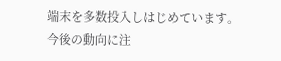端末を多数投入しはじめています。今後の動向に注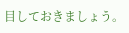目しておきましょう。